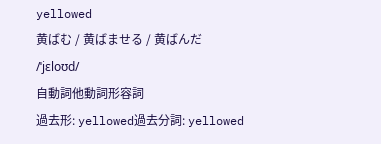yellowed
黄ばむ / 黄ばませる / 黄ばんだ
/ˈjɛloʊd/
自動詞他動詞形容詞
過去形: yellowed過去分詞: yellowed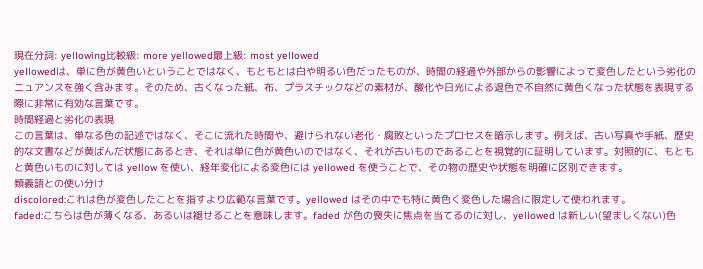現在分詞: yellowing比較級: more yellowed最上級: most yellowed
yellowedは、単に色が黄色いということではなく、もともとは白や明るい色だったものが、時間の経過や外部からの影響によって変色したという劣化のニュアンスを強く含みます。そのため、古くなった紙、布、プラスチックなどの素材が、酸化や日光による退色で不自然に黄色くなった状態を表現する際に非常に有効な言葉です。
時間経過と劣化の表現
この言葉は、単なる色の記述ではなく、そこに流れた時間や、避けられない老化・腐敗といったプロセスを暗示します。例えば、古い写真や手紙、歴史的な文書などが黄ばんだ状態にあるとき、それは単に色が黄色いのではなく、それが古いものであることを視覚的に証明しています。対照的に、もともと黄色いものに対しては yellow を使い、経年変化による変色には yellowed を使うことで、その物の歴史や状態を明確に区別できます。
類義語との使い分け
discolored:これは色が変色したことを指すより広範な言葉です。yellowed はその中でも特に黄色く変色した場合に限定して使われます。
faded:こちらは色が薄くなる、あるいは褪せることを意味します。faded が色の喪失に焦点を当てるのに対し、yellowed は新しい(望ましくない)色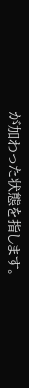が加わった状態を指します。